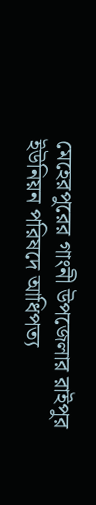মেহেরপুরের গাংনী উপজেলার রাইপুর ইউনিয়ন পরিষদে আধিপত্য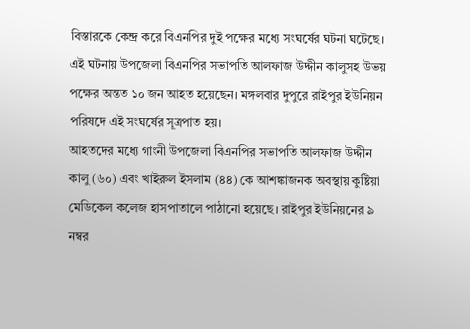বিস্তারকে কেন্দ্র করে বিএনপির দুই পক্ষের মধ্যে সংঘর্ষের ঘটনা ঘটেছে। এই ঘটনায় উপজেলা বিএনপির সভাপতি আলফাজ উদ্দীন কালুসহ উভয় পক্ষের অন্তত ১০ জন আহত হয়েছেন। মঙ্গলবার দুপুরে রাইপুর ইউনিয়ন পরিষদে এই সংঘর্ষের সূত্রপাত হয়।
আহতদের মধ্যে গাংনী উপজেলা বিএনপির সভাপতি আলফাজ উদ্দীন কালু (৬০) এবং খাইরুল ইসলাম (৪৪) কে আশঙ্কাজনক অবস্থায় কুষ্টিয়া মেডিকেল কলেজ হাসপাতালে পাঠানো হয়েছে। রাইপুর ইউনিয়নের ৯ নম্বর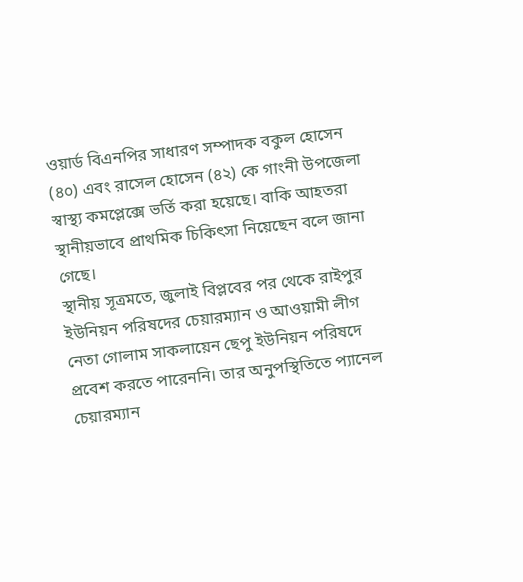ওয়ার্ড বিএনপির সাধারণ সম্পাদক বকুল হোসেন (৪০) এবং রাসেল হোসেন (৪২) কে গাংনী উপজেলা স্বাস্থ্য কমপ্লেক্সে ভর্তি করা হয়েছে। বাকি আহতরা স্থানীয়ভাবে প্রাথমিক চিকিৎসা নিয়েছেন বলে জানা গেছে।
স্থানীয় সূত্রমতে, জুলাই বিপ্লবের পর থেকে রাইপুর ইউনিয়ন পরিষদের চেয়ারম্যান ও আওয়ামী লীগ নেতা গোলাম সাকলায়েন ছেপু ইউনিয়ন পরিষদে প্রবেশ করতে পারেননি। তার অনুপস্থিতিতে প্যানেল চেয়ারম্যান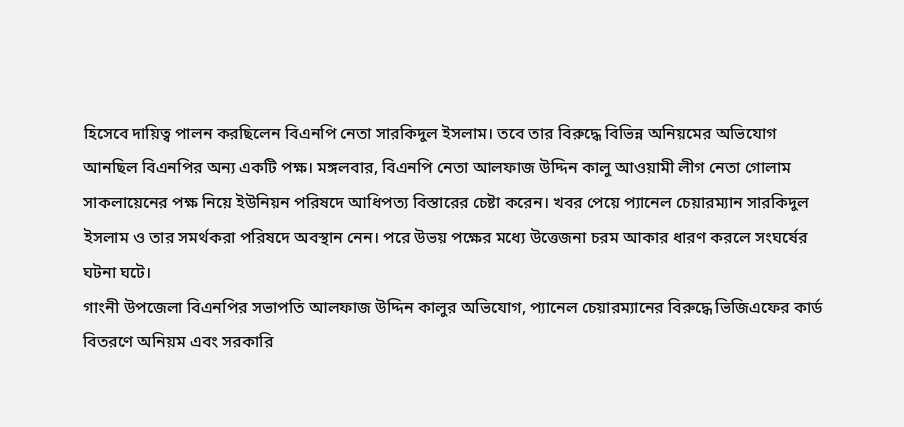হিসেবে দায়িত্ব পালন করছিলেন বিএনপি নেতা সারকিদুল ইসলাম। তবে তার বিরুদ্ধে বিভিন্ন অনিয়মের অভিযোগ আনছিল বিএনপির অন্য একটি পক্ষ। মঙ্গলবার, বিএনপি নেতা আলফাজ উদ্দিন কালু আওয়ামী লীগ নেতা গোলাম সাকলায়েনের পক্ষ নিয়ে ইউনিয়ন পরিষদে আধিপত্য বিস্তারের চেষ্টা করেন। খবর পেয়ে প্যানেল চেয়ারম্যান সারকিদুল ইসলাম ও তার সমর্থকরা পরিষদে অবস্থান নেন। পরে উভয় পক্ষের মধ্যে উত্তেজনা চরম আকার ধারণ করলে সংঘর্ষের ঘটনা ঘটে।
গাংনী উপজেলা বিএনপির সভাপতি আলফাজ উদ্দিন কালুর অভিযোগ, প্যানেল চেয়ারম্যানের বিরুদ্ধে ভিজিএফের কার্ড বিতরণে অনিয়ম এবং সরকারি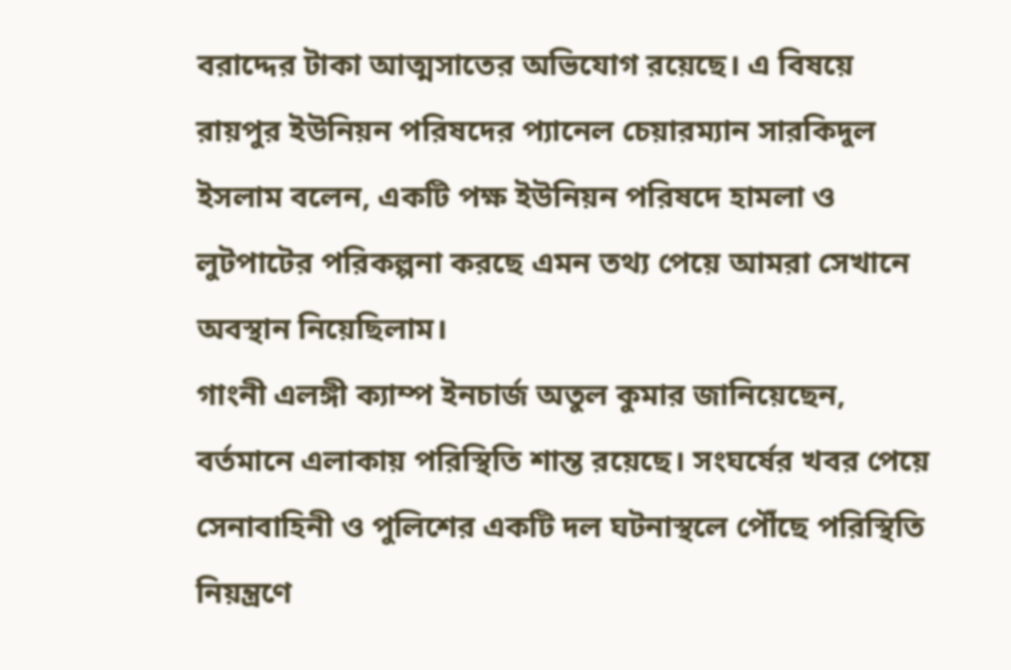বরাদ্দের টাকা আত্মসাতের অভিযোগ রয়েছে। এ বিষয়ে রায়পুর ইউনিয়ন পরিষদের প্যানেল চেয়ারম্যান সারকিদুল ইসলাম বলেন, একটি পক্ষ ইউনিয়ন পরিষদে হামলা ও লুটপাটের পরিকল্পনা করছে এমন তথ্য পেয়ে আমরা সেখানে অবস্থান নিয়েছিলাম।
গাংনী এলঙ্গী ক্যাম্প ইনচার্জ অতুল কুমার জানিয়েছেন, বর্তমানে এলাকায় পরিস্থিতি শান্ত রয়েছে। সংঘর্ষের খবর পেয়ে সেনাবাহিনী ও পুলিশের একটি দল ঘটনাস্থলে পৌঁছে পরিস্থিতি নিয়ন্ত্রণে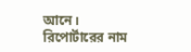আনে।
রিপোর্টারের নাম